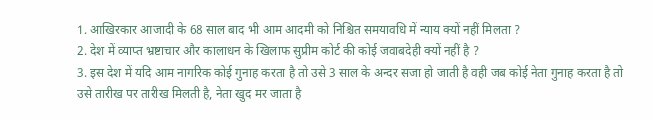1. आखिरकार आजादी के 68 साल बाद भी आम आदमी को निश्चित समयावधि में न्याय क्यों नहीं मिलता ?
2. देश में व्याप्त भ्रष्टाचार और कालाधन के खिलाफ सुप्रीम कोर्ट की कोई जवाबदेही क्यों नहीं है ?
3. इस देश में यदि आम नागरिक कोई गुनाह करता है तो उसे 3 साल के अन्दर सजा हो जाती है वही जब कोई नेता गुनाह करता है तो उसे तारीख पर तारीख मिलती है, नेता खुद मर जाता है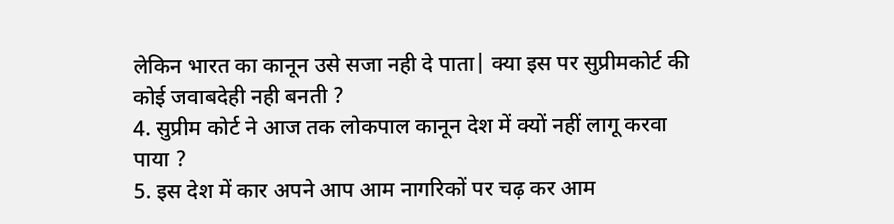लेकिन भारत का कानून उसे सजा नही दे पाता| क्या इस पर सुप्रीमकोर्ट की कोई जवाबदेही नही बनती ?
4. सुप्रीम कोर्ट ने आज तक लोकपाल कानून देश में क्यों नहीं लागू करवा पाया ?
5. इस देश में कार अपने आप आम नागरिकों पर चढ़ कर आम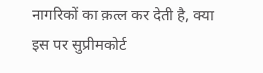नागरिकों का क़त्ल कर देती है, क्या इस पर सुप्रीमकोर्ट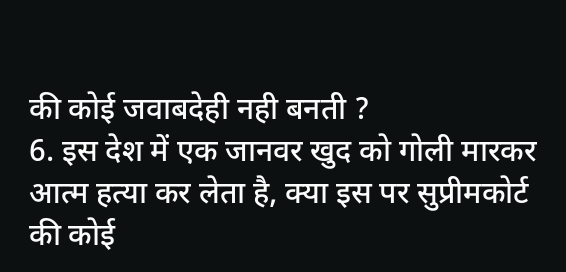की कोई जवाबदेही नही बनती ?
6. इस देश में एक जानवर खुद को गोली मारकर आत्म हत्या कर लेता है, क्या इस पर सुप्रीमकोर्ट की कोई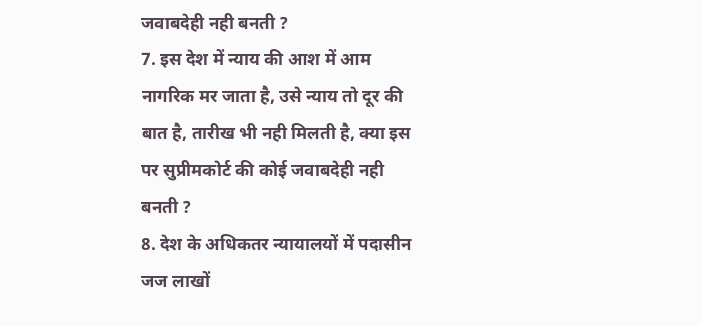जवाबदेही नही बनती ?
7. इस देश में न्याय की आश में आम नागरिक मर जाता है, उसे न्याय तो दूर की बात है, तारीख भी नही मिलती है, क्या इस पर सुप्रीमकोर्ट की कोई जवाबदेही नही बनती ?
8. देश के अधिकतर न्यायालयों में पदासीन जज लाखों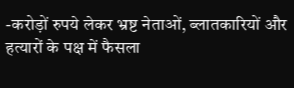-करोड़ों रुपये लेकर भ्रष्ट नेताओं, ब्लातकारियों और हत्यारों के पक्ष में फैसला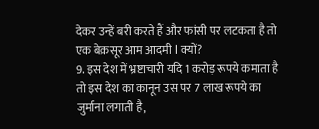देकर उन्हें बरी करते हैं और फांसी पर लटकता है तो एक बेक़सूर आम आदमी l क्यों?
9. इस देश में भ्रष्टाचारी यदि 1 करोड़ रूपये कमाता है तो इस देश का कानून उस पर 7 लाख रूपये का जुर्माना लगाती है,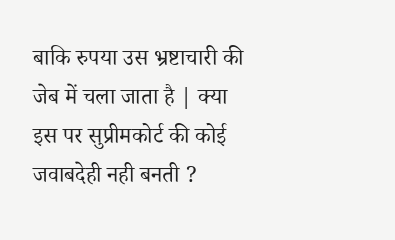बाकि रुपया उस भ्रष्टाचारी की जेब में चला जाता है | क्या इस पर सुप्रीमकोर्ट की कोई जवाबदेही नही बनती ?